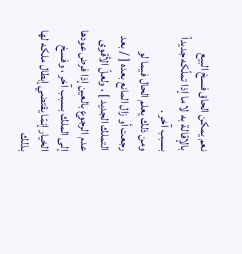نعم يمكن الحاق فسخ البيع بالإقالة به لا ما إذا تملّكه جديداً بسبب آخر .
ومن ذلك يعلم الحال فيما لو رجعت أو زال المانع بعده [ / بعد التملك الجديد ] ، ولعلّ الأقوى عدم الرجوع بالعين إذا فرض عودها إلى الملك بسبب آخر ، وفسخ الخيار إنمّا يقتضي إبطال ملكه لها بذلك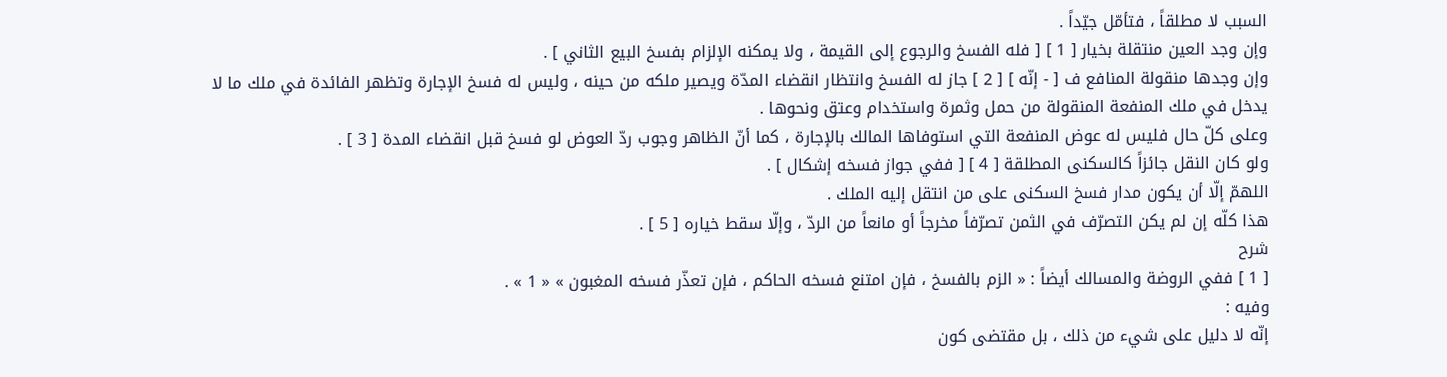السبب لا مطلقاً ، فتأمّل جيّداً .
وإن وجد العين منتقلة بخيار [ 1 ] [ فله الفسخ والرجوع إلى القيمة ، ولا يمكنه الإلزام بفسخ البيع الثاني ] .
وإن وجدها منقولة المنافع ف [ - إنّه ] [ 2 ] جاز له الفسخ وانتظار انقضاء المدّة ويصير ملكه من حينه ، وليس له فسخ الإجارة وتظهر الفائدة في ملك ما لا يدخل في ملك المنفعة المنقولة من حمل وثمرة واستخدام وعتق ونحوها .
وعلى كلّ حال فليس له عوض المنفعة التي استوفاها المالك بالإجارة ، كما أنّ الظاهر وجوب ردّ العوض لو فسخ قبل انقضاء المدة [ 3 ] .
ولو كان النقل جائزاً كالسكنى المطلقة [ 4 ] [ ففي جواز فسخه إشكال ] .
اللهمّ إلّا أن يكون مدار فسخ السكنى على من انتقل إليه الملك .
هذا كلّه إن لم يكن التصرّف في الثمن تصرّفاً مخرجاً أو مانعاً من الردّ ، وإلّا سقط خياره [ 5 ] .
شرح
[ 1 ] ففي الروضة والمسالك أيضاً : « الزم بالفسخ ، فإن امتنع فسخه الحاكم ، فإن تعذّر فسخه المغبون » « 1 » .
وفيه :
إنّه لا دليل على شيء من ذلك ، بل مقتضى كون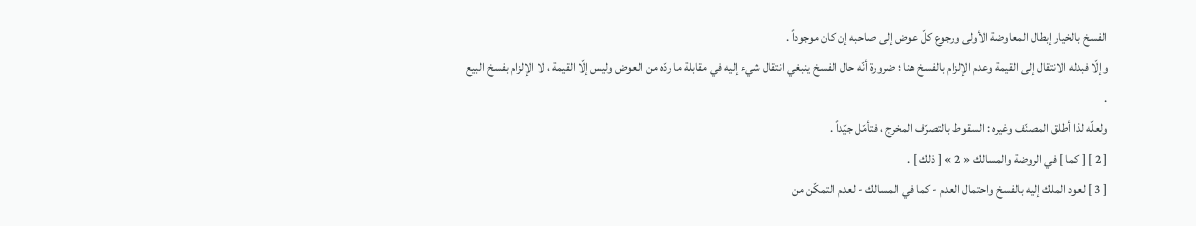الفسخ بالخيار إبطال المعاوضة الأولى ورجوع كلّ عوض إلى صاحبه إن كان موجوداً .
وإلّا فبدله الانتقال إلى القيمة وعدم الإلزام بالفسخ هنا ؛ ضرورة أنّه حال الفسخ ينبغي انتقال شيء إليه في مقابلة ما ردّه من العوض وليس إلّا القيمة ، لا الإلزام بفسخ البيع .
ولعلّه لذا أطلق المصنّف وغيره : السقوط بالتصرّف المخرج ، فتأمّل جيّداً .
[ 2 ] [ كما ] في الروضة والمسالك « 2 » [ ذلك ] .
[ 3 ] لعود الملك إليه بالفسخ واحتمال العدم - كما في المسالك - لعدم التمكّن من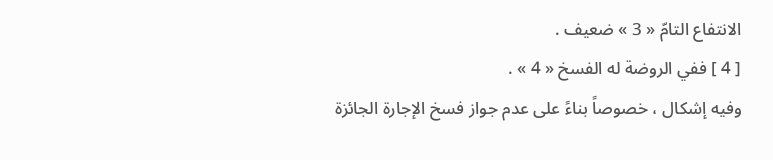الانتفاع التامّ « 3 » ضعيف .
[ 4 ] ففي الروضة له الفسخ « 4 » .
وفيه إشكال ، خصوصاً بناءً على عدم جواز فسخ الإجارة الجائزة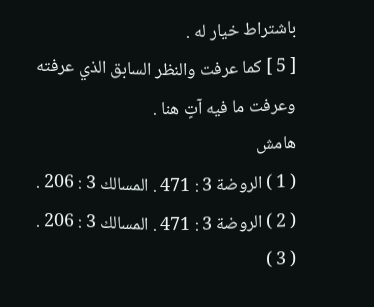باشتراط خيار له .
[ 5 ] كما عرفت والنظر السابق الذي عرفته وعرفت ما فيه آتٍ هنا .
هامش
( 1 ) الروضة 3 : 471 . المسالك 3 : 206 .
( 2 ) الروضة 3 : 471 . المسالك 3 : 206 .
( 3 )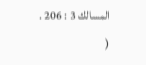المسالك 3 : 206 .
(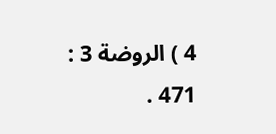4 ) الروضة 3 : 471 .